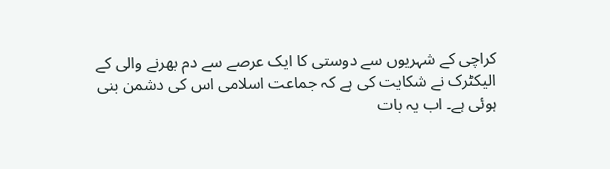کراچی کے شہریوں سے دوستی کا ایک عرصے سے دم بھرنے والی کے الیکٹرک نے شکایت کی ہے کہ جماعت اسلامی اس کی دشمن بنی ہوئی ہے۔ اب یہ بات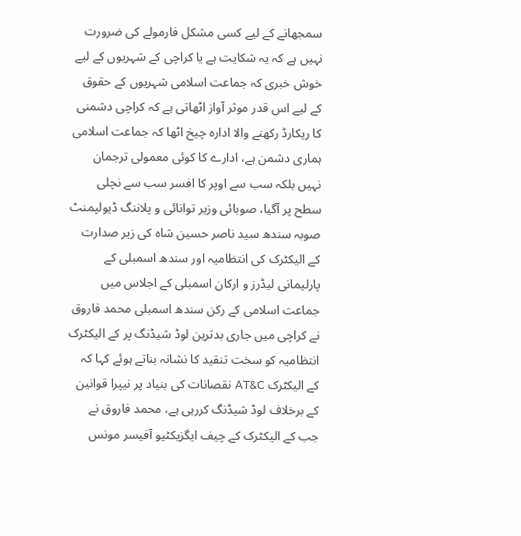سمجھانے کے لیے کسی مشکل فارمولے کی ضرورت نہیں ہے کہ یہ شکایت ہے یا کراچی کے شہریوں کے لیے خوش خبری کہ جماعت اسلامی شہریوں کے حقوق کے لیے اس قدر موثر آواز اٹھاتی ہے کہ کراچی دشمنی کا ریکارڈ رکھنے والا ادارہ چیخ اٹھا کہ جماعت اسلامی ہماری دشمن ہے، ادارے کا کوئی معمولی ترجمان نہیں بلکہ سب سے اوپر کا افسر سب سے نچلی سطح پر آگیا، صوبائی وزیر توانائی و پلاننگ ڈیولپمنٹ صوبہ سندھ سید ناصر حسین شاہ کی زیر صدارت کے الیکٹرک کی انتظامیہ اور سندھ اسمبلی کے پارلیمانی لیڈرز و ارکان اسمبلی کے اجلاس میں جماعت اسلامی کے رکن سندھ اسمبلی محمد فاروق نے کراچی میں جاری بدترین لوڈ شیڈنگ پر کے الیکٹرک انتظامیہ کو سخت تنقید کا نشانہ بناتے ہوئے کہا کہ کے الیکٹرک AT&C نقصانات کی بنیاد پر نیپرا قوانین کے برخلاف لوڈ شیڈنگ کررہی ہے، محمد فاروق نے جب کے الیکٹرک کے چیف ایگزیکٹیو آفیسر مونس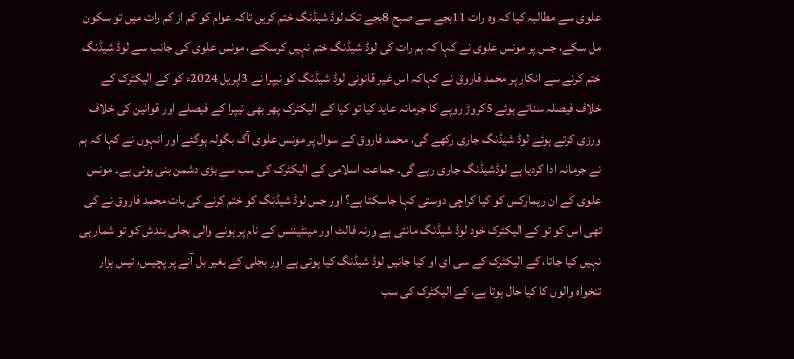علوی سے مطالبہ کیا کہ وہ رات 11بجے سے صبح 8بجے تک لوڈ شیڈنگ ختم کریں تاکہ عوام کو کم از کم رات میں تو سکون مل سکے، جس پر مونس علوی نے کہا کہ ہم رات کی لوڈ شیڈنگ ختم نہیں کرسکتے، مونس علوی کی جانب سے لوڈ شیڈنگ ختم کرنے سے انکار پر محمد فاروق نے کہاکہ اس غیر قانونی لوڈ شیڈنگ کو نیپرا نے 3اپریل 2024ء کو کے الیکٹرک کے خلاف فیصلہ سناتے ہوئے 5کروڑ روپے کا جرمانہ عاید کیا تو کیا کے الیکٹرک پھر بھی نیپرا کے فیصلے اور قوانین کی خلاف ورزی کرتے ہوئے لوڈ شیڈنگ جاری رکھے گی، محمد فاروق کے سوال پر مونس علوی آگ بگولہ ہوگئے اور انہوں نے کہا کہ ہم نے جرمانہ ادا کردیا ہے لوڈشیڈنگ جاری رہے گی۔ جماعت اسلامی کے الیکٹرک کی سب سے بڑی دشمن بنی ہوئی ہے۔ مونس علوی کے ان ریمارکس کو کیا کراچی دوستی کہا جاسکتا ہے؟ اور جس لوڈ شیڈنگ کو ختم کرنے کی بات محمد فاروق نے کی تھی اس کو تو کے الیکٹرک خود لوڈ شیڈنگ مانتی ہے ورنہ فالٹ اور مینٹیننس کے نام پر ہونے والی بجلی بندش کو تو شمار ہی نہیں کیا جاتا، کے الیکٹرک کے سی ای او کیا جانیں لوڈ شیڈنگ کیا ہوتی ہے اور بجلی کے بغیر بل آنے پر پچیس، تیس ہزار تنخواہ والوں کا کیا حال ہوتا ہے، کے الیکٹرک کی سب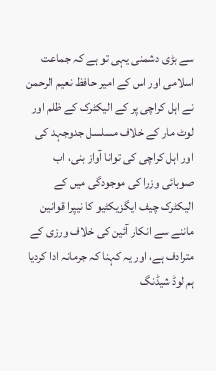سے بڑی دشمنی یہی تو ہے کہ جماعت اسلامی اور اس کے امیر حافظ نعیم الرحمن نے اہل کراچی پر کے الیکٹرک کے ظلم اور لوٹ مار کے خلاف مسلسل جدوجہد کی اور اہل کراچی کی توانا آواز بنی، اب صوبائی وزرا کی موجودگی میں کے الیکٹرک چیف ایگزیکٹیو کا نیپرا قوانین ماننے سے انکار آئین کی خلاف ورزی کے مترادف ہے، اور یہ کہنا کہ جرمانہ ادا کردیا ہم لوڈ شیڈنگ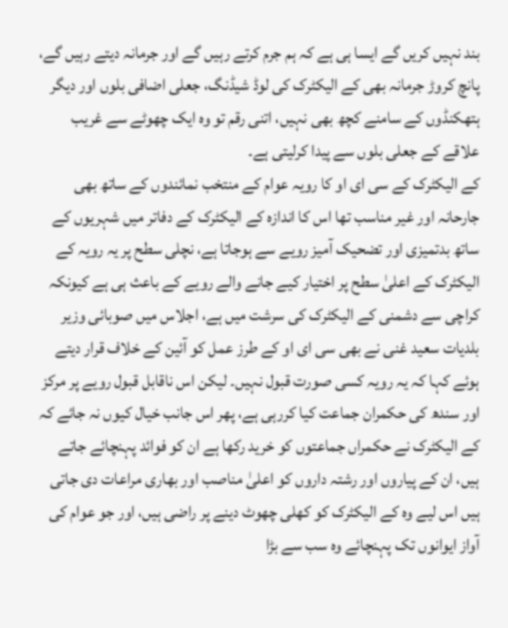بند نہیں کریں گے ایسا ہی ہے کہ ہم جرم کرتے رہیں گے اور جرمانہ دیتے رہیں گے، پانچ کروڑ جرمانہ بھی کے الیکٹرک کی لوڈ شیڈنگ، جعلی اضافی بلوں اور دیگر ہتھکنڈوں کے سامنے کچھ بھی نہیں، اتنی رقم تو وہ ایک چھوٹے سے غریب علاقے کے جعلی بلوں سے پیدا کرلیتی ہے۔
کے الیکٹرک کے سی ای او کا رویہ عوام کے منتخب نمائندوں کے ساتھ بھی جارحانہ اور غیر مناسب تھا اس کا اندازہ کے الیکٹرک کے دفاتر میں شہریوں کے ساتھ بدتمیزی اور تضحیک آمیز رویے سے ہوجاتا ہے، نچلی سطح پر یہ رویہ کے الیکٹرک کے اعلیٰ سطح پر اختیار کیے جانے والے رویے کے باعث ہی ہے کیونکہ کراچی سے دشمنی کے الیکٹرک کی سرشت میں ہے، اجلاس میں صوبائی وزیر بلدیات سعید غنی نے بھی سی ای او کے طرز عمل کو آئین کے خلاف قرار دیتے ہوئے کہا کہ یہ رویہ کسی صورت قبول نہیں۔ لیکن اس ناقابل قبول رویے پر مرکز اور سندھ کی حکمران جماعت کیا کررہی ہے، پھر اس جانب خیال کیوں نہ جائے کہ کے الیکٹرک نے حکمراں جماعتوں کو خرید رکھا ہے ان کو فوائد پہنچائے جاتے ہیں، ان کے پیاروں اور رشتہ داروں کو اعلیٰ مناصب اور بھاری مراعات دی جاتی ہیں اس لیے وہ کے الیکٹرک کو کھلی چھوٹ دینے پر راضی ہیں، اور جو عوام کی آواز ایوانوں تک پہنچائے وہ سب سے بڑا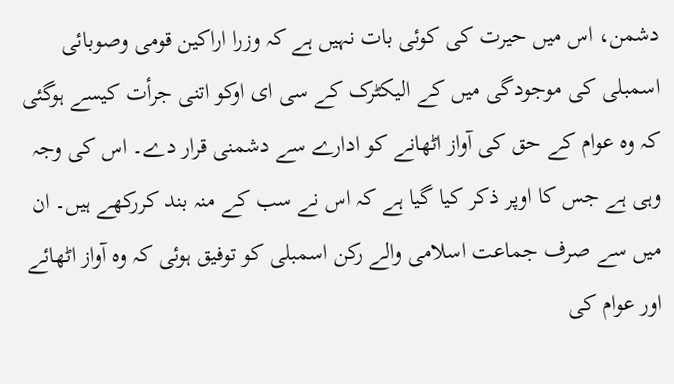دشمن، اس میں حیرت کی کوئی بات نہیں ہے کہ وزرا اراکین قومی وصوبائی اسمبلی کی موجودگی میں کے الیکٹرک کے سی ای اوکو اتنی جرأت کیسے ہوگئی کہ وہ عوام کے حق کی آواز اٹھانے کو ادارے سے دشمنی قرار دے۔ اس کی وجہ وہی ہے جس کا اوپر ذکر کیا گیا ہے کہ اس نے سب کے منہ بند کررکھے ہیں۔ ان میں سے صرف جماعت اسلامی والے رکن اسمبلی کو توفیق ہوئی کہ وہ آواز اٹھائے اور عوام کی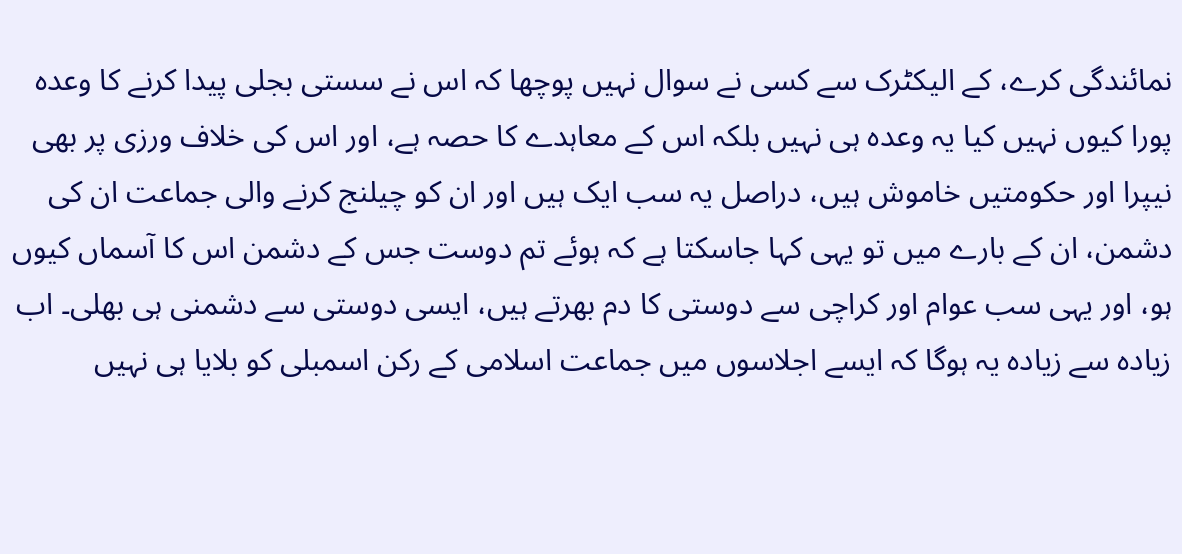نمائندگی کرے، کے الیکٹرک سے کسی نے سوال نہیں پوچھا کہ اس نے سستی بجلی پیدا کرنے کا وعدہ پورا کیوں نہیں کیا یہ وعدہ ہی نہیں بلکہ اس کے معاہدے کا حصہ ہے، اور اس کی خلاف ورزی پر بھی نیپرا اور حکومتیں خاموش ہیں، دراصل یہ سب ایک ہیں اور ان کو چیلنج کرنے والی جماعت ان کی دشمن، ان کے بارے میں تو یہی کہا جاسکتا ہے کہ ہوئے تم دوست جس کے دشمن اس کا آسماں کیوں ہو، اور یہی سب عوام اور کراچی سے دوستی کا دم بھرتے ہیں، ایسی دوستی سے دشمنی ہی بھلی۔ اب زیادہ سے زیادہ یہ ہوگا کہ ایسے اجلاسوں میں جماعت اسلامی کے رکن اسمبلی کو بلایا ہی نہیں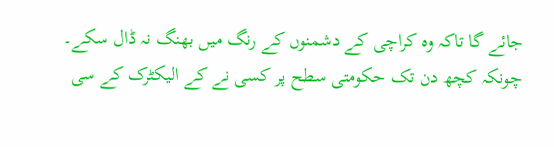جائے گا تاکہ وہ کراچی کے دشمنوں کے رنگ میں بھنگ نہ ڈال سکے۔ چونکہ کچھ دن تک حکومتی سطح پر کسی نے کے الیکٹرک کے سی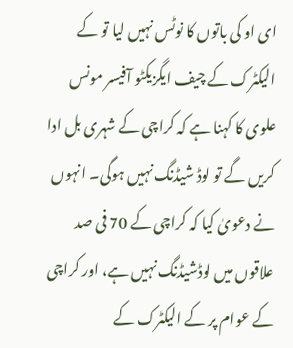ای او کی باتوں کا نوٹس نہیں لیا تو کے الیکٹرک کے چیف ایگزیکٹو آفیسر مونس علوی کا کہنا ہے کہ کراچی کے شہری بل ادا کریں گے تو لوڈ شیڈنگ نہیں ہوگی۔ انہوں نے دعویٰ کیا کہ کراچی کے 70 فی صد علاقوں میں لوڈشیڈنگ نہیں ہے، اور کراچی کے عوام پر کے الیکٹرک کے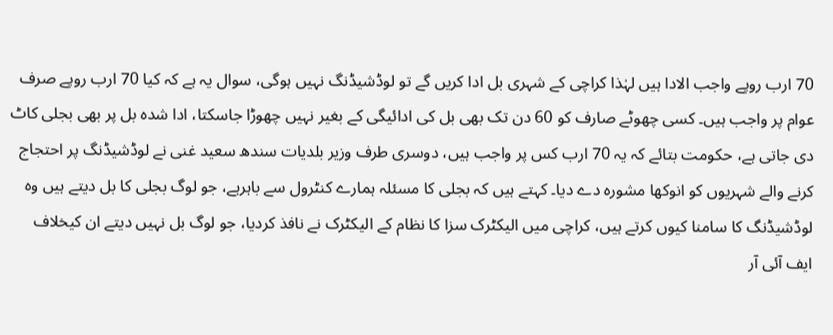70 ارب روپے واجب الادا ہیں لہٰذا کراچی کے شہری بل ادا کریں گے تو لوڈشیڈنگ نہیں ہوگی، سوال یہ ہے کہ کیا 70 ارب روپے صرف عوام پر واجب ہیں۔ کسی چھوٹے صارف کو 60 دن تک بھی بل کی ادائیگی کے بغیر نہیں چھوڑا جاسکتا، ادا شدہ بل پر بھی بجلی کاٹ دی جاتی ہے، حکومت بتائے کہ یہ 70 ارب کس پر واجب ہیں، دوسری طرف وزیر بلدیات سندھ سعید غنی نے لوڈشیڈنگ پر احتجاج کرنے والے شہریوں کو انوکھا مشورہ دے دیا۔ کہتے ہیں کہ بجلی کا مسئلہ ہمارے کنٹرول سے باہرہے، جو لوگ بجلی کا بل دیتے ہیں وہ لوڈشیڈنگ کا سامنا کیوں کرتے ہیں، کراچی میں الیکٹرک سزا کا نظام کے الیکٹرک نے نافذ کردیا، جو لوگ بل نہیں دیتے ان کیخلاف ایف آئی آر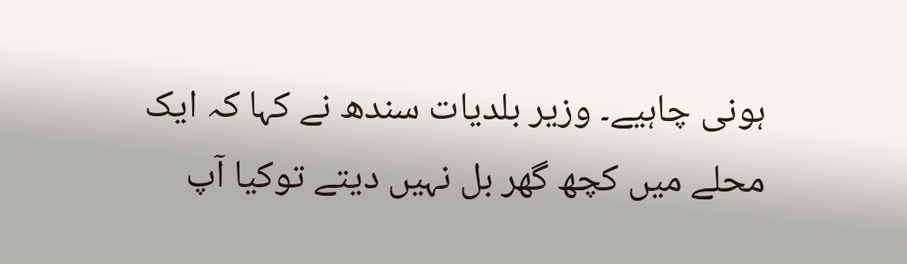ہونی چاہیے۔ وزیر بلدیات سندھ نے کہا کہ ایک محلے میں کچھ گھر بل نہیں دیتے توکیا آپ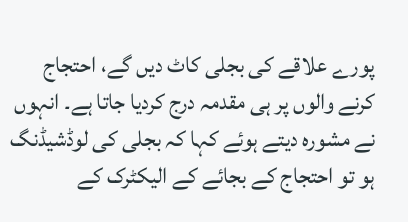پورے علاقے کی بجلی کاٹ دیں گے، احتجاج کرنے والوں پر ہی مقدمہ درج کردیا جاتا ہے۔ انہوں نے مشورہ دیتے ہوئے کہا کہ بجلی کی لوڈشیڈنگ ہو تو احتجاج کے بجائے کے الیکٹرک کے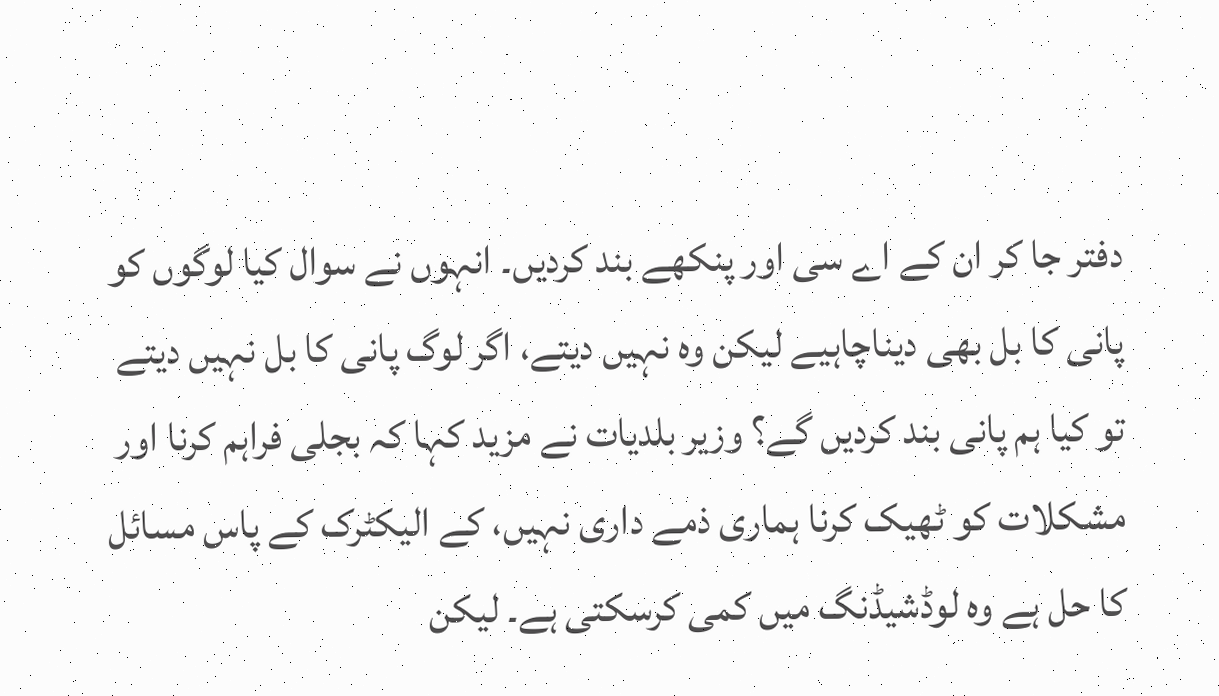دفتر جا کر ان کے اے سی اور پنکھے بند کردیں۔ انہوں نے سوال کیا لوگوں کو پانی کا بل بھی دیناچاہیے لیکن وہ نہیں دیتے، اگر لوگ پانی کا بل نہیں دیتے تو کیا ہم پانی بند کردیں گے؟ وزیر بلدیات نے مزید کہا کہ بجلی فراہم کرنا اور مشکلات کو ٹھیک کرنا ہماری ذمے داری نہیں، کے الیکٹرک کے پاس مسائل کا حل ہے وہ لوڈشیڈنگ میں کمی کرسکتی ہے۔ لیکن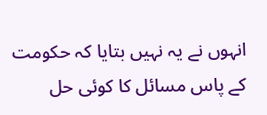انہوں نے یہ نہیں بتایا کہ حکومت کے پاس مسائل کا کوئی حل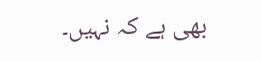بھی ہے کہ نہیں۔